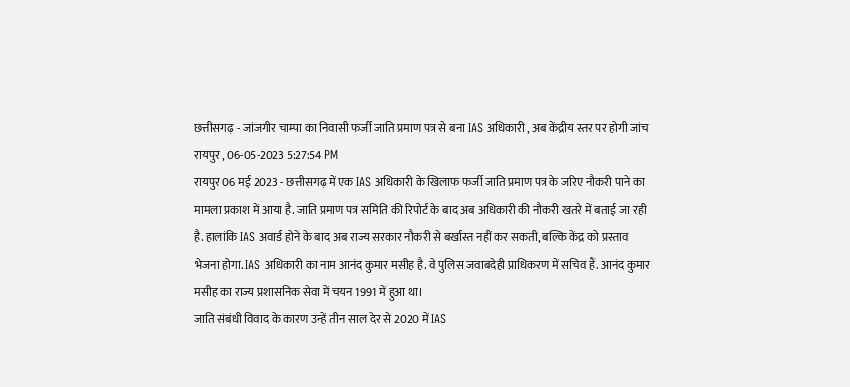छत्तीसगढ़ - जांजगीर चाम्पा का निवासी फर्जी जाति प्रमाण पत्र से बना IAS अधिकारी , अब केंद्रीय स्तर पर होगी जांच
रायपुर , 06-05-2023 5:27:54 PM
रायपुर 06 मई 2023 - छत्तीसगढ़ में एक IAS अधिकारी के खिलाफ फर्जी जाति प्रमाण पत्र के जरिए नौकरी पाने का मामला प्रकाश में आया है. जाति प्रमाण पत्र समिति की रिपोर्ट के बाद अब अधिकारी की नौकरी खतरे में बताई जा रही है. हालांकि IAS अवार्ड होने के बाद अब राज्य सरकार नौकरी से बर्खास्त नहीं कर सकती, बल्कि केंद्र को प्रस्ताव भेजना होगा. IAS अधिकारी का नाम आनंद कुमार मसीह है. वे पुलिस जवाबदेही प्राधिकरण में सचिव हैं. आनंद कुमार मसीह का राज्य प्रशासनिक सेवा में चयन 1991 में हुआ था।
जाति संबंधी विवाद के कारण उन्हें तीन साल देर से 2020 में IAS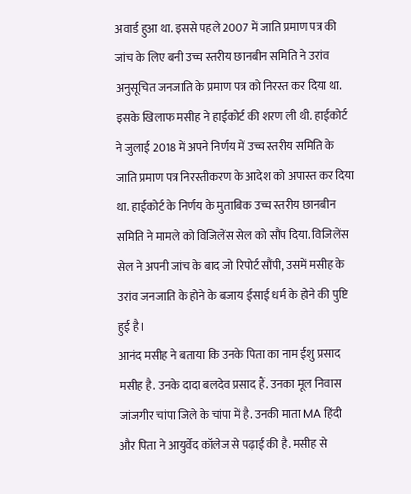अवार्ड हुआ था. इससे पहले 2007 में जाति प्रमाण पत्र की जांच के लिए बनी उच्च स्तरीय छानबीन समिति ने उरांव अनुसूचित जनजाति के प्रमाण पत्र को निरस्त कर दिया था. इसके खिलाफ मसीह ने हाईकोर्ट की शरण ली थी. हाईकोर्ट ने जुलाई 2018 में अपने निर्णय में उच्च स्तरीय समिति के जाति प्रमाण पत्र निरस्तीकरण के आदेश को अपास्त कर दिया था. हाईकोर्ट के निर्णय के मुताबिक उच्च स्तरीय छानबीन समिति ने मामले को विजिलेंस सेल को सौंप दिया. विजिलेंस सेल ने अपनी जांच के बाद जो रिपोर्ट सौंपी, उसमें मसीह के उरांव जनजाति के होने के बजाय ईसाई धर्म के होने की पुष्टि हुई है।
आनंद मसीह ने बताया कि उनके पिता का नाम ईशु प्रसाद मसीह है. उनके दादा बलदेव प्रसाद हैं. उनका मूल निवास जांजगीर चांपा जिले के चांपा में है. उनकी माता MA हिंदी और पिता ने आयुर्वेद कॉलेज से पढ़ाई की है. मसीह से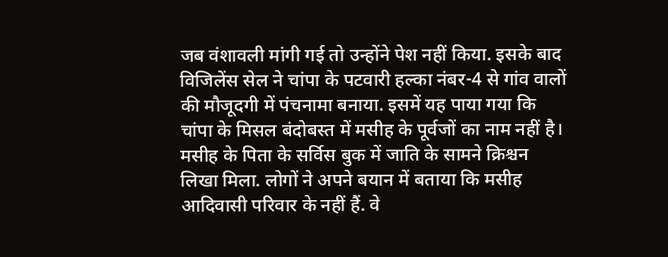जब वंशावली मांगी गई तो उन्होंने पेश नहीं किया. इसके बाद विजिलेंस सेल ने चांपा के पटवारी हल्का नंबर-4 से गांव वालों की मौजूदगी में पंचनामा बनाया. इसमें यह पाया गया कि चांपा के मिसल बंदोबस्त में मसीह के पूर्वजों का नाम नहीं है।
मसीह के पिता के सर्विस बुक में जाति के सामने क्रिश्चन लिखा मिला. लोगों ने अपने बयान में बताया कि मसीह आदिवासी परिवार के नहीं हैं. वे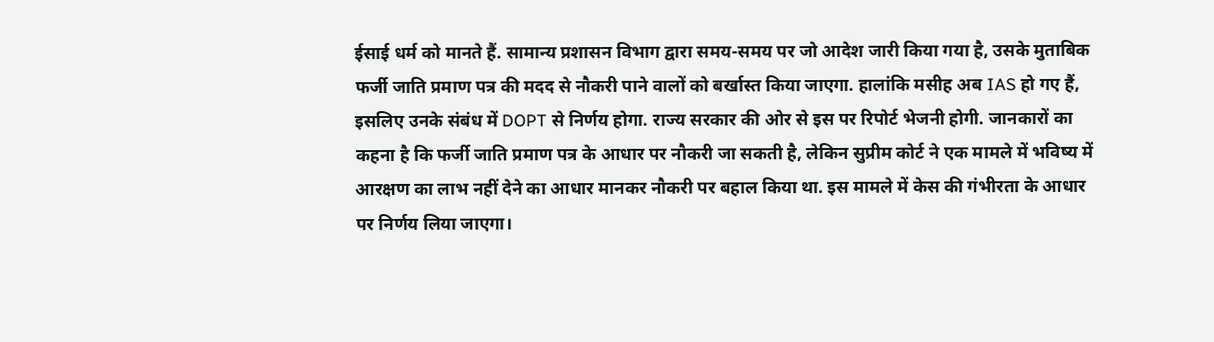ईसाई धर्म को मानते हैं. सामान्य प्रशासन विभाग द्वारा समय-समय पर जो आदेश जारी किया गया है, उसके मुताबिक फर्जी जाति प्रमाण पत्र की मदद से नौकरी पाने वालों को बर्खास्त किया जाएगा. हालांकि मसीह अब IAS हो गए हैं, इसलिए उनके संबंध में DOPT से निर्णय होगा. राज्य सरकार की ओर से इस पर रिपोर्ट भेजनी होगी. जानकारों का कहना है कि फर्जी जाति प्रमाण पत्र के आधार पर नौकरी जा सकती है, लेकिन सुप्रीम कोर्ट ने एक मामले में भविष्य में आरक्षण का लाभ नहीं देने का आधार मानकर नौकरी पर बहाल किया था. इस मामले में केस की गंभीरता के आधार पर निर्णय लिया जाएगा।